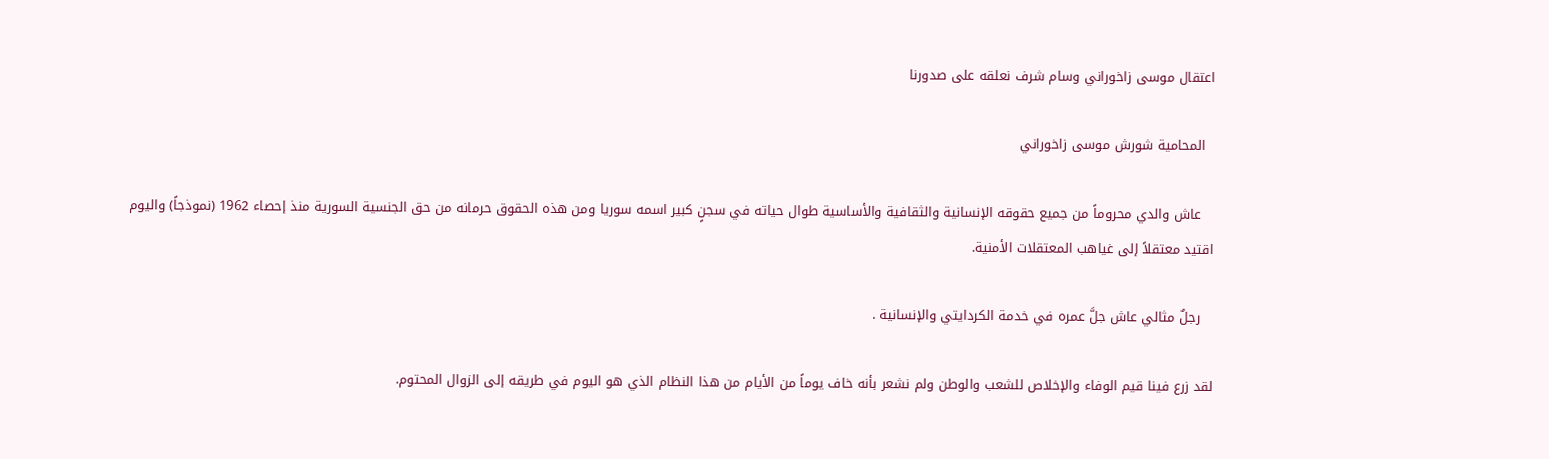اعتقال موسى زاخوراني وسام شرف نعلقه على صدورنا

  المحامية شورش موسى زاخوراني

   عاش والدي محروماً من جميع حقوقه الإنسانية والثقافية والأساسية طوال حياته في سجنٍ كبير اسمه سوريا ومن هذه الحقوق حرمانه من حق الجنسية السورية منذ إحصاء 1962 (نموذجاً) واليوم اقتيد معتقلاً إلى غياهب المعتقلات الأمنية.

   رجلٌ مثالي عاش جلَّ عمره في خدمة الكردايتي والإنسانية .

لقد زرع فينا قيم الوفاء والإخلاص للشعب والوطن ولم نشعر بأنه خاف يوماً من الأيام من هذا النظام الذي هو اليوم في طريقه إلى الزوال المحتوم.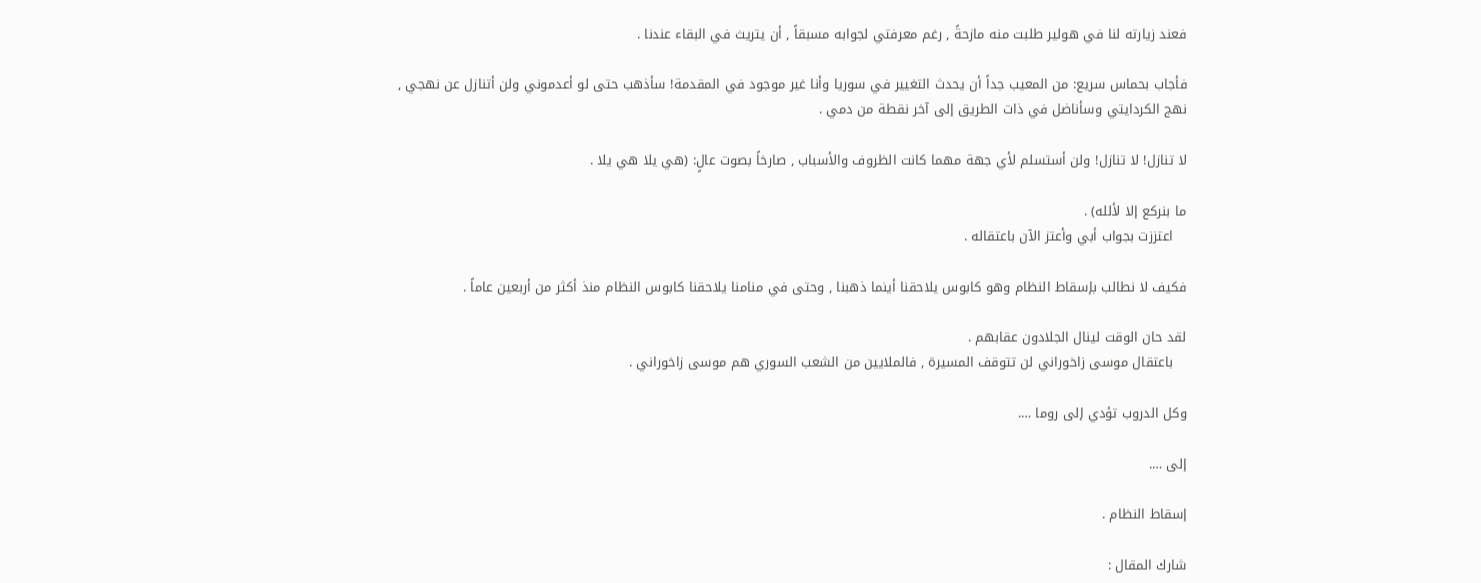فعند زيارته لنا في هولير طلبت منه مازحةً , رغم معرفتي لجوابه مسبقاً , أن يتريث في البقاء عندنا .

فأجاب بحماس سريع: من المعيب جداً أن يحدث التغيير في سوريا وأنا غير موجود في المقدمة! سأذهب حتى لو أعدموني ولن أتنازل عن نهجي , نهج الكردايتي وسأناضل في ذات الطريق إلى آخر نقطة من دمي .

لا تنازل! لا تنازل! ولن أستسلم لأي جهة مهما كانت الظروف والأسباب , صارخاً بصوت عالٍ: (هي يلا هي يلا .

ما بنركع إلا لألله) .
   اعتززت بجواب أبي وأعتز الآن باعتقاله .

فكيف لا نطالب بإسقاط النظام وهو كابوس يلاحقنا أينما ذهبنا , وحتى في منامنا يلاحقنا كابوس النظام منذ أكثر من أربعين عاماً .

لقد حان الوقت لينال الجلادون عقابهم .
   باعتقال موسى زاخوراني لن تتوقف المسيرة , فالملايين من الشعب السوري هم موسى زاخوراني .

وكل الدروب تؤدي إلى روما ….

إلى ….

إسقاط النظام .

شارك المقال :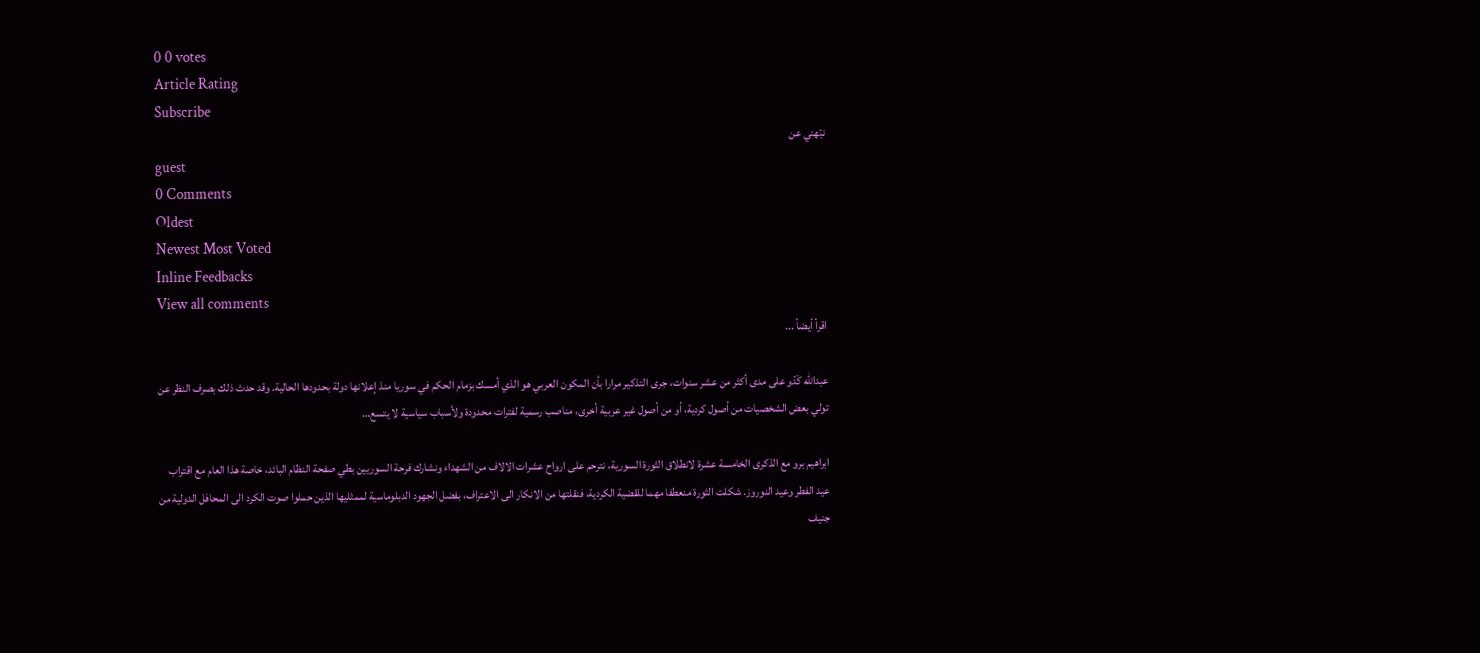0 0 votes
Article Rating
Subscribe
نبّهني عن
guest
0 Comments
Oldest
Newest Most Voted
Inline Feedbacks
View all comments
اقرأ أيضاً ...

عبدالله كَدّو على مدى أكثر من عشر سنوات، جرى التذكير مرارا بأن المكون العربي هو الذي أمسك بزمام الحكم في سوريا منذ إعلانها دولة بحدودها الحالية. وقد حدث ذلك بصرف النظر عن تولي بعض الشخصيات من أصول كردية، أو من أصول غير عربية أخرى، مناصب رسمية لفترات محدودة ولأسباب سياسية لا يتسع…

ابراهيم برو مع الذكرى الخامسة عشرة لانطلاق الثورة السورية، نترحم على ارواح عشرات الالاف من الشهداء ونشارك فرحة السوريين بطي صفحة النظام البائد، خاصة هذا العام مع اقتراب عيد الفطر وعيد النوروز. شكلت الثورة منعطفا مهما للقضية الكردية، فنقلتها من الانكار الى الاعتراف، بفضل الجهود الدبلوماسية لممثليها الذين حملوا صوت الكرد الى المحافل الدولية من جنيف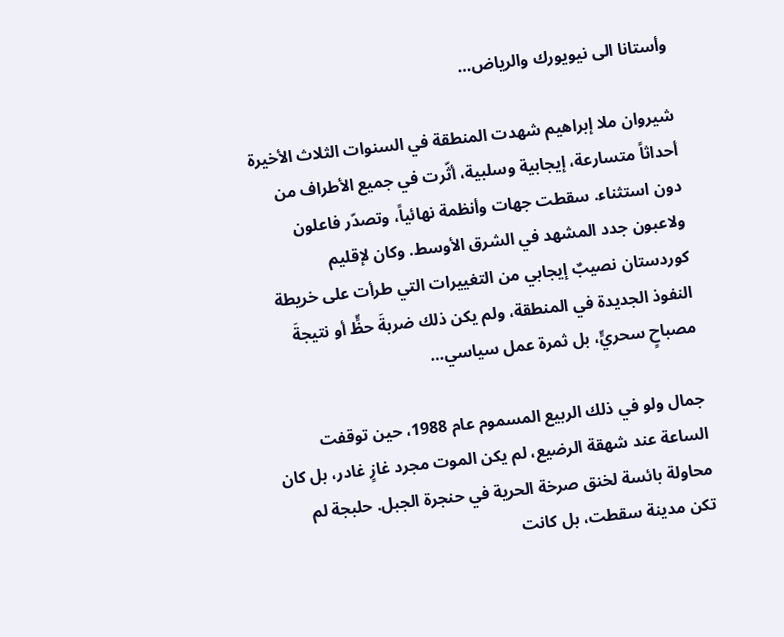وأستانا الى نيويورك والرياض…

شيروان ملا إبراهيم شهدت المنطقة في السنوات الثلاث الأخيرة أحداثاً متسارعة، إيجابية وسلبية، أثّرت في جميع الأطراف من دون استثناء. سقطت جهات وأنظمة نهائياً، وتصدّر فاعلون ولاعبون جدد المشهد في الشرق الأوسط. وكان لإقليم كوردستان نصيبٌ إيجابي من التغييرات التي طرأت على خريطة النفوذ الجديدة في المنطقة، ولم يكن ذلك ضربةَ حظٍّ أو نتيجةَ مصباحٍ سحريٍّ، بل ثمرة عمل سياسي…

جمال ولو في ذلك الربيع المسموم عام 1988، حين توقفت الساعة عند شهقة الرضيع، لم يكن الموت مجرد غازٍ غادر، بل كان محاولة بائسة لخنق صرخة الحرية في حنجرة الجبل. حلبجة لم تكن مدينة سقطت، بل كانت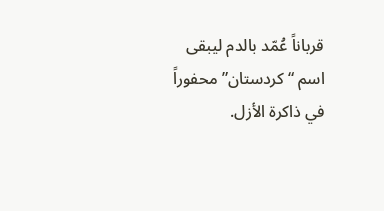قرباناً عُمّد بالدم ليبقى اسم “كردستان” محفوراً في ذاكرة الأزل.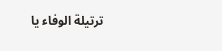ترتيلة الوفاء يا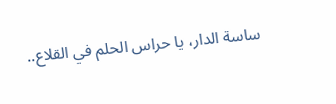ساسة الدار، يا حراس الحلم في القلاع..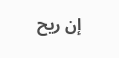إن ريح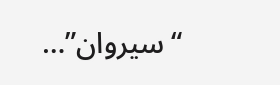“سيروان”…